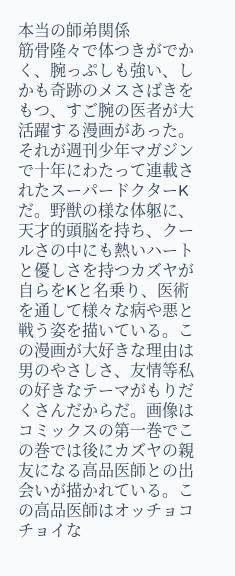本当の師弟関係
筋骨隆々で体つきがでかく、腕っぷしも強い、しかも奇跡のメスさばきをもつ、すご腕の医者が大活躍する漫画があった。それが週刊少年マガジンで十年にわたって連載されたスーパードクターKだ。野獣の様な体躯に、天才的頭脳を持ち、クールさの中にも熱いハートと優しさを持つカズヤが自らをKと名乗り、医術を通して様々な病や悪と戦う姿を描いている。この漫画が大好きな理由は男のやさしさ、友情等私の好きなテーマがもりだくさんだからだ。画像はコミックスの第一巻でこの巻では後にカズヤの親友になる高品医師との出会いが描かれている。この高品医師はオッチョコチョイな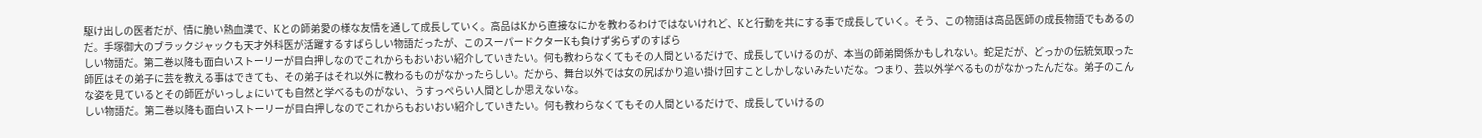駆け出しの医者だが、情に脆い熱血漢で、Kとの師弟愛の様な友情を通して成長していく。高品はKから直接なにかを教わるわけではないけれど、Kと行動を共にする事で成長していく。そう、この物語は高品医師の成長物語でもあるのだ。手塚御大のブラックジャックも天才外科医が活躍するすばらしい物語だったが、このスーパードクターKも負けず劣らずのすばら
しい物語だ。第二巻以降も面白いストーリーが目白押しなのでこれからもおいおい紹介していきたい。何も教わらなくてもその人間といるだけで、成長していけるのが、本当の師弟関係かもしれない。蛇足だが、どっかの伝統気取った師匠はその弟子に芸を教える事はできても、その弟子はそれ以外に教わるものがなかったらしい。だから、舞台以外では女の尻ばかり追い掛け回すことしかしないみたいだな。つまり、芸以外学べるものがなかったんだな。弟子のこんな姿を見ているとその師匠がいっしょにいても自然と学べるものがない、うすっぺらい人間としか思えないな。
しい物語だ。第二巻以降も面白いストーリーが目白押しなのでこれからもおいおい紹介していきたい。何も教わらなくてもその人間といるだけで、成長していけるの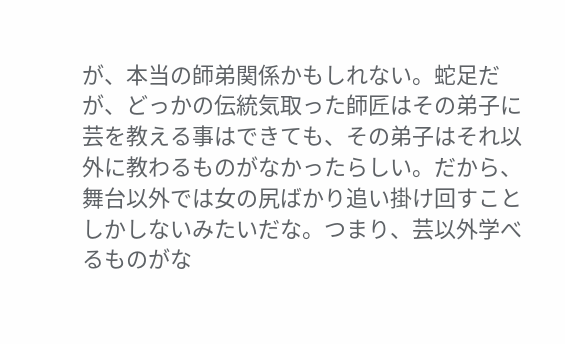が、本当の師弟関係かもしれない。蛇足だが、どっかの伝統気取った師匠はその弟子に芸を教える事はできても、その弟子はそれ以外に教わるものがなかったらしい。だから、舞台以外では女の尻ばかり追い掛け回すことしかしないみたいだな。つまり、芸以外学べるものがな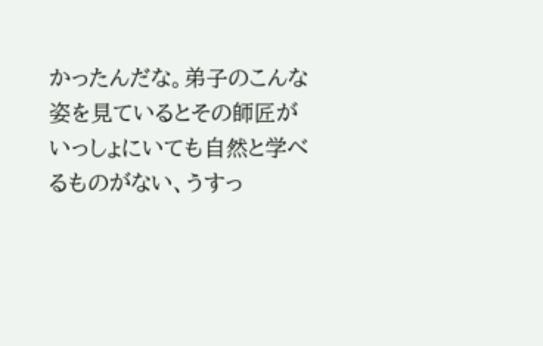かったんだな。弟子のこんな姿を見ているとその師匠がいっしょにいても自然と学べるものがない、うすっ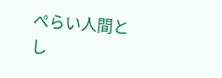ぺらい人間とし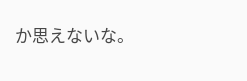か思えないな。